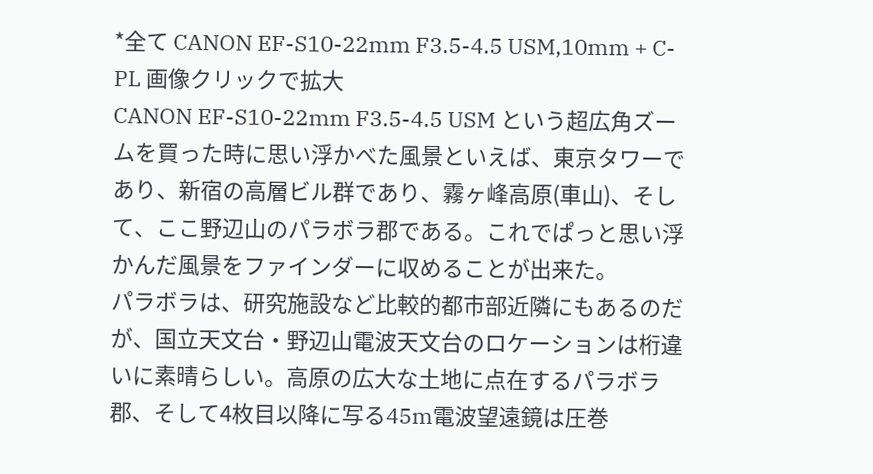*全て CANON EF-S10-22mm F3.5-4.5 USM,10mm + C-PL 画像クリックで拡大
CANON EF-S10-22mm F3.5-4.5 USM という超広角ズームを買った時に思い浮かべた風景といえば、東京タワーであり、新宿の高層ビル群であり、霧ヶ峰高原(車山)、そして、ここ野辺山のパラボラ郡である。これでぱっと思い浮かんだ風景をファインダーに収めることが出来た。
パラボラは、研究施設など比較的都市部近隣にもあるのだが、国立天文台・野辺山電波天文台のロケーションは桁違いに素晴らしい。高原の広大な土地に点在するパラボラ郡、そして4枚目以降に写る45m電波望遠鏡は圧巻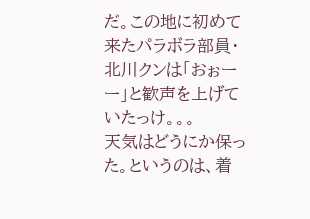だ。この地に初めて来たパラボラ部員・北川クンは「おぉーー」と歓声を上げていたっけ。。。
天気はどうにか保った。というのは、着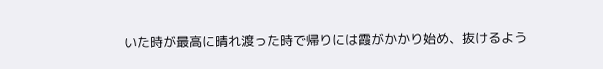いた時が最高に晴れ渡った時で帰りには霞がかかり始め、抜けるよう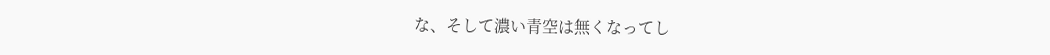な、そして濃い青空は無くなってし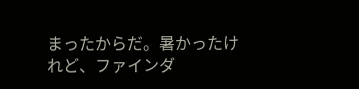まったからだ。暑かったけれど、ファインダ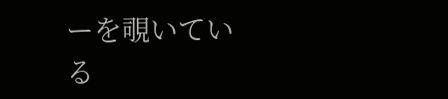ーを覗いている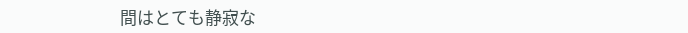間はとても静寂な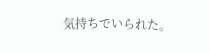気持ちでいられた。